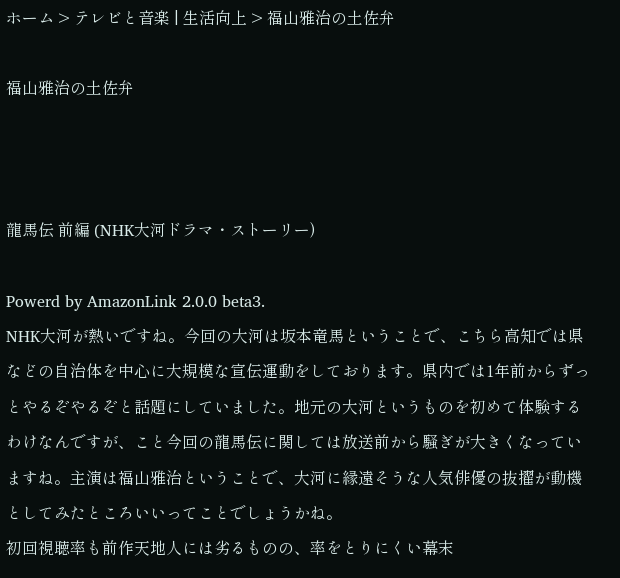ホーム > テレビと音楽 | 生活向上 > 福山雅治の土佐弁

福山雅治の土佐弁



龍馬伝 前編 (NHK大河ドラマ・ストーリー)

Powerd by AmazonLink 2.0.0 beta3.
NHK大河が熱いですね。今回の大河は坂本竜馬ということで、こちら高知では県などの自治体を中心に大規模な宣伝運動をしております。県内では1年前からずっとやるぞやるぞと話題にしていました。地元の大河というものを初めて体験するわけなんですが、こと今回の龍馬伝に関しては放送前から騒ぎが大きくなっていますね。主演は福山雅治ということで、大河に縁遠そうな人気俳優の抜擢が動機としてみたところいいってことでしょうかね。
初回視聴率も前作天地人には劣るものの、率をとりにくい幕末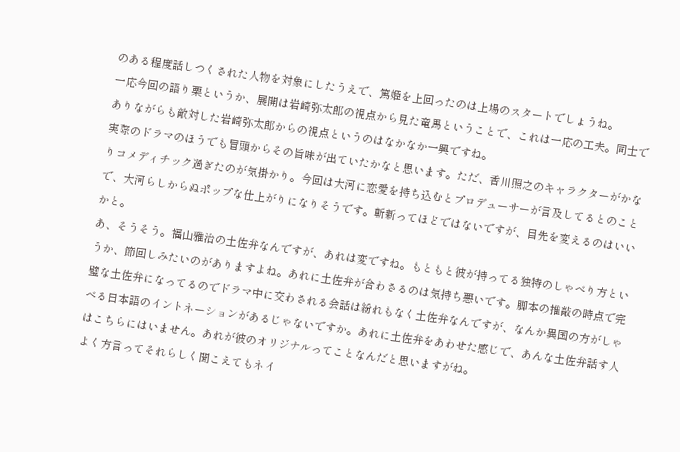のある程度話しつくされた人物を対象にしたうえで、篤姫を上回ったのは上場のスタートでしょうね。
一応今回の語り栗というか、展開は岩崎弥太郎の視点から見た竜馬ということで、これは一応の工夫。同士でありながらも敵対した岩崎弥太郎からの視点というのはなかなか一興ですね。
実際のドラマのほうでも冒頭からその旨味が出ていたかなと思います。ただ、香川照之のキャラクターがかなりコメディチック過ぎたのが気掛かり。今回は大河に恋愛を持ち込むとプロデューサーが言及してるとのことで、大河らしからぬポップな仕上がりになりそうです。斬新ってほどではないですが、目先を変えるのはいいかと。
あ、そうそう。福山雅治の土佐弁なんですが、あれは変ですね。もともと彼が持ってる独特のしゃべり方というか、節回しみたいのがありますよね。あれに土佐弁が合わさるのは気持ち悪いです。脚本の推敲の時点で完璧な土佐弁になってるのでドラマ中に交わされる会話は紛れもなく土佐弁なんですが、なんか異国の方がしゃべる日本語のイントネーションがあるじゃないですか。あれに土佐弁をあわせた感じで、あんな土佐弁話す人はこちらにはいません。あれが彼のオリジナルってことなんだと思いますがね。
よく方言ってそれらしく聞こえてもネイ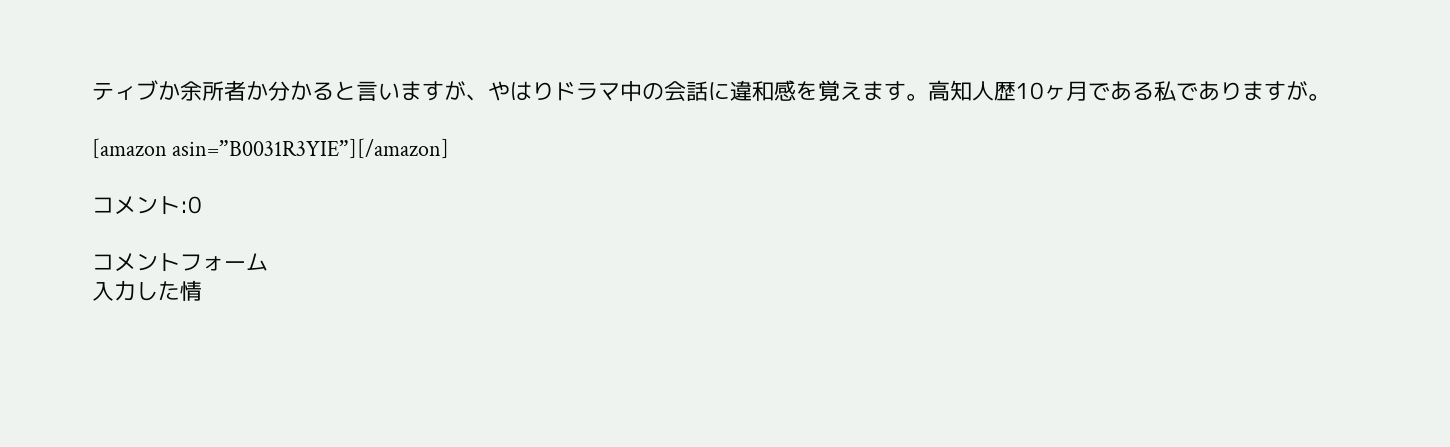ティブか余所者か分かると言いますが、やはりドラマ中の会話に違和感を覚えます。高知人歴10ヶ月である私でありますが。

[amazon asin=”B0031R3YIE”][/amazon]

コメント:0

コメントフォーム
入力した情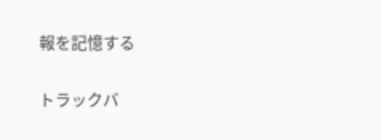報を記憶する

トラックバ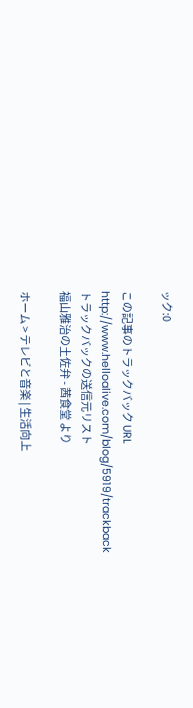ック:0

この記事のトラックバック URL
http://www.helloalive.com/blog/5919/trackback
トラックバックの送信元リスト
福山雅治の土佐弁 - 茜食堂 より

ホーム > テレビと音楽 | 生活向上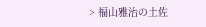> 福山雅治の土佐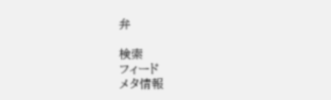弁

検索
フィード
メタ情報